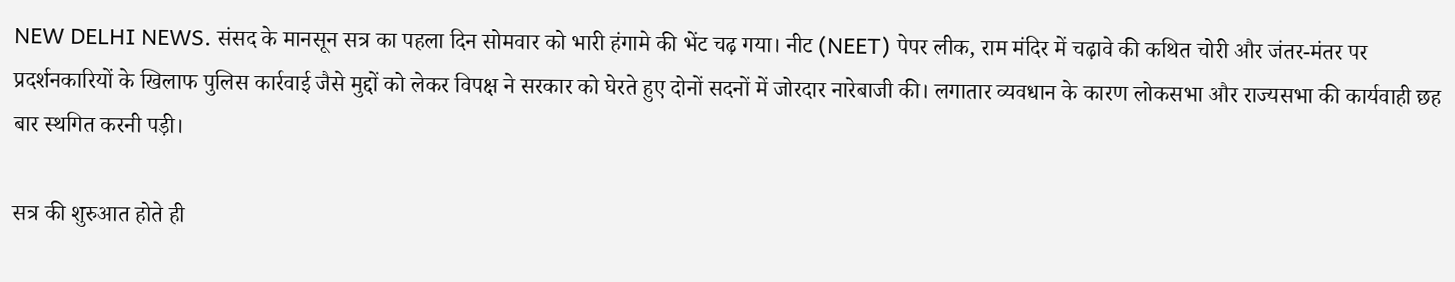NEW DELHI NEWS. संसद के मानसून सत्र का पहला दिन सोमवार को भारी हंगामे की भेंट चढ़ गया। नीट (NEET) पेपर लीक, राम मंदिर में चढ़ावे की कथित चोरी और जंतर-मंतर पर प्रदर्शनकारियों के खिलाफ पुलिस कार्रवाई जैसे मुद्दों को लेकर विपक्ष ने सरकार को घेरते हुए दोनों सदनों में जोरदार नारेबाजी की। लगातार व्यवधान के कारण लोकसभा और राज्यसभा की कार्यवाही छह बार स्थगित करनी पड़ी।

सत्र की शुरुआत होते ही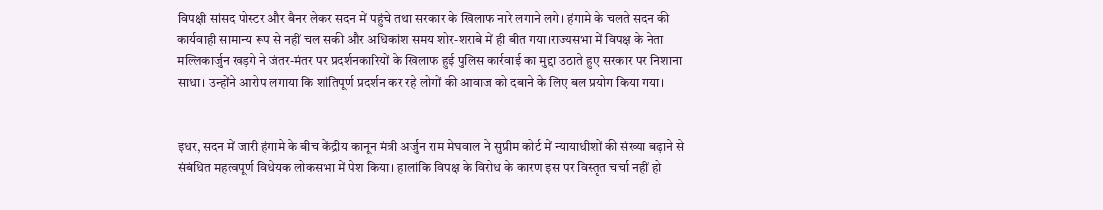विपक्षी सांसद पोस्टर और बैनर लेकर सदन में पहुंचे तथा सरकार के खिलाफ नारे लगाने लगे। हंगामे के चलते सदन की कार्यवाही सामान्य रूप से नहीं चल सकी और अधिकांश समय शोर-शराबे में ही बीत गया।राज्यसभा में विपक्ष के नेता मल्लिकार्जुन खड़गे ने जंतर-मंतर पर प्रदर्शनकारियों के खिलाफ हुई पुलिस कार्रवाई का मुद्दा उठाते हुए सरकार पर निशाना साधा। उन्होंने आरोप लगाया कि शांतिपूर्ण प्रदर्शन कर रहे लोगों की आवाज को दबाने के लिए बल प्रयोग किया गया।


इधर, सदन में जारी हंगामे के बीच केंद्रीय कानून मंत्री अर्जुन राम मेघवाल ने सुप्रीम कोर्ट में न्यायाधीशों की संख्या बढ़ाने से संबंधित महत्वपूर्ण विधेयक लोकसभा में पेश किया। हालांकि विपक्ष के विरोध के कारण इस पर विस्तृत चर्चा नहीं हो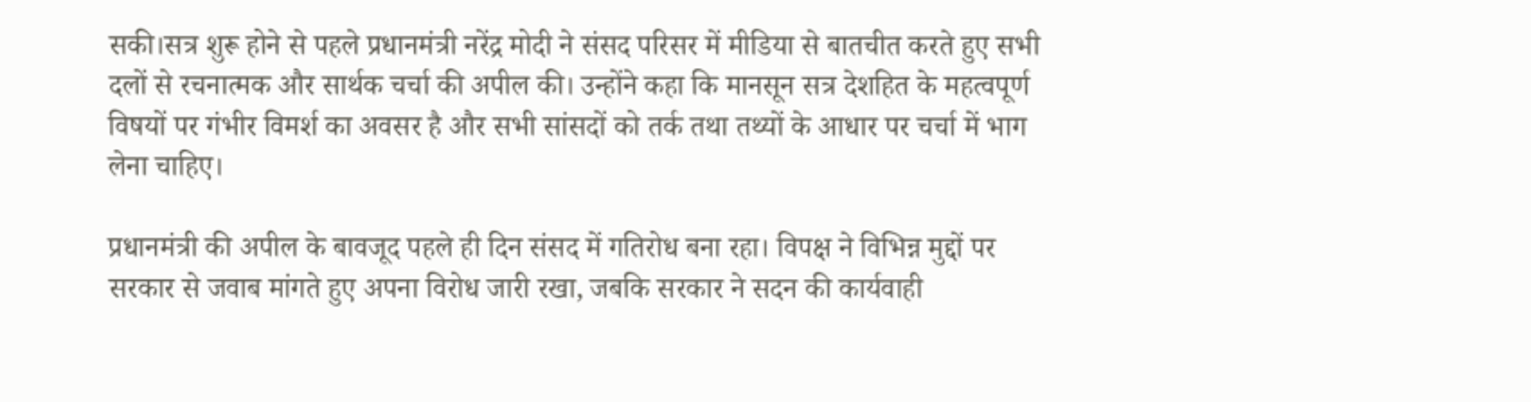सकी।सत्र शुरू होने से पहले प्रधानमंत्री नरेंद्र मोदी ने संसद परिसर में मीडिया से बातचीत करते हुए सभी दलों से रचनात्मक और सार्थक चर्चा की अपील की। उन्होंने कहा कि मानसून सत्र देशहित के महत्वपूर्ण विषयों पर गंभीर विमर्श का अवसर है और सभी सांसदों को तर्क तथा तथ्यों के आधार पर चर्चा में भाग लेना चाहिए।

प्रधानमंत्री की अपील के बावजूद पहले ही दिन संसद में गतिरोध बना रहा। विपक्ष ने विभिन्न मुद्दों पर सरकार से जवाब मांगते हुए अपना विरोध जारी रखा, जबकि सरकार ने सदन की कार्यवाही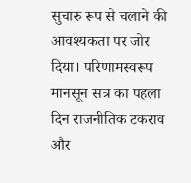सुचारु रूप से चलाने की आवश्यकता पर जोर दिया। परिणामस्वरूप मानसून सत्र का पहला दिन राजनीतिक टकराव और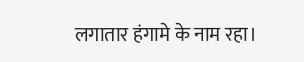लगातार हंगामे के नाम रहा।